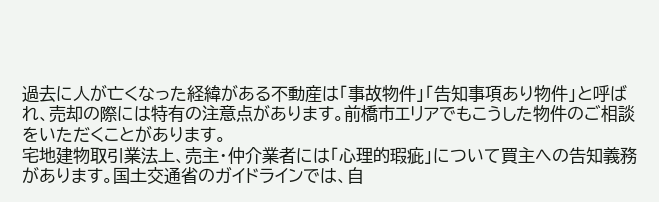過去に人が亡くなった経緯がある不動産は「事故物件」「告知事項あり物件」と呼ばれ、売却の際には特有の注意点があります。前橋市エリアでもこうした物件のご相談をいただくことがあります。
宅地建物取引業法上、売主・仲介業者には「心理的瑕疵」について買主への告知義務があります。国土交通省のガイドラインでは、自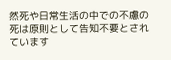然死や日常生活の中での不慮の死は原則として告知不要とされています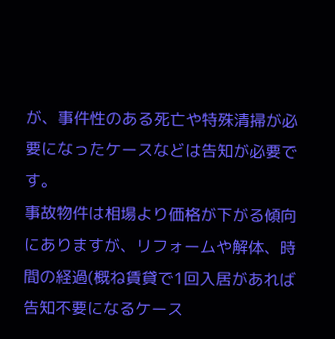が、事件性のある死亡や特殊清掃が必要になったケースなどは告知が必要です。
事故物件は相場より価格が下がる傾向にありますが、リフォームや解体、時間の経過(概ね賃貸で1回入居があれば告知不要になるケース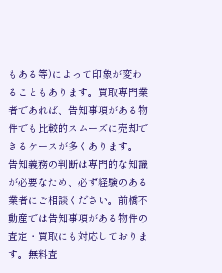もある等)によって印象が変わることもあります。買取専門業者であれば、告知事項がある物件でも比較的スムーズに売却できるケースが多くあります。
告知義務の判断は専門的な知識が必要なため、必ず経験のある業者にご相談ください。前橋不動産では告知事項がある物件の査定・買取にも対応しております。無料査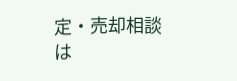定・売却相談は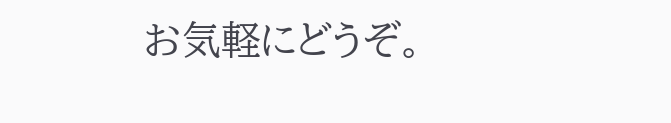お気軽にどうぞ。